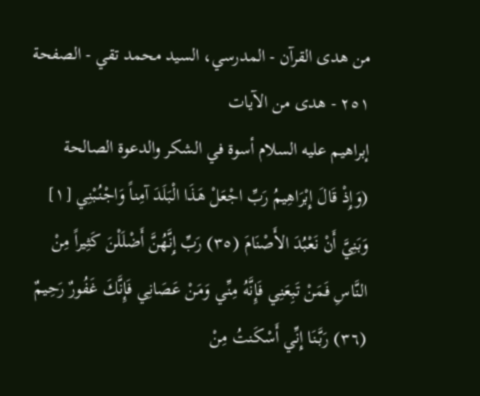من هدى القرآن - المدرسي، السيد محمد تقي - الصفحة ٢٥١ - هدى من الآيات
إبراهيم عليه السلام أسوة في الشكر والدعوة الصالحة
(وَإِذْ قَالَ إِبْرَاهِيمُ رَبِّ اجْعَلْ هَذَا الْبَلَدَ آمِناً وَاجْنُبْنِي [١] وَبَنِيَّ أَنْ نَعْبُدَ الأَصْنَامَ (٣٥) رَبِّ إِنَّهُنَّ أَضْلَلْنَ كَثِيراً مِنْ النَّاسِ فَمَنْ تَبِعَنِي فَإِنَّهُ مِنِّي وَمَنْ عَصَانِي فَإِنَّكَ غَفُورٌ رَحِيمٌ (٣٦) رَبَّنَا إِنِّي أَسْكَنتُ مِنْ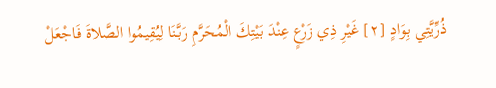ذُرِّيَّتِي بِوَادٍ [٢] غَيْرِ ذِي زَرْعٍ عِنْدَ بَيْتِكَ الْمُحَرَّمِ رَبَّنَا لِيُقِيمُوا الصَّلاةَ فَاجْعَلْ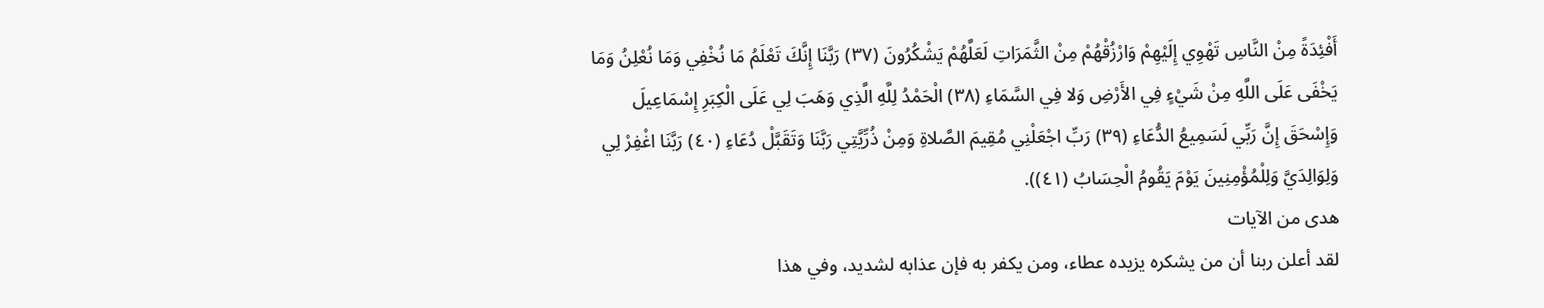أَفْئِدَةً مِنْ النَّاسِ تَهْوِي إِلَيْهِمْ وَارْزُقْهُمْ مِنْ الثَّمَرَاتِ لَعَلَّهُمْ يَشْكُرُونَ (٣٧) رَبَّنَا إِنَّكَ تَعْلَمُ مَا نُخْفِي وَمَا نُعْلِنُ وَمَا يَخْفَى عَلَى اللَّهِ مِنْ شَيْءٍ فِي الأَرْضِ وَلا فِي السَّمَاءِ (٣٨) الْحَمْدُ لِلَّهِ الَّذِي وَهَبَ لِي عَلَى الْكِبَرِ إِسْمَاعِيلَ وَإِسْحَقَ إِنَّ رَبِّي لَسَمِيعُ الدُّعَاءِ (٣٩) رَبِّ اجْعَلْنِي مُقِيمَ الصَّلاةِ وَمِنْ ذُرِّيَّتِي رَبَّنَا وَتَقَبَّلْ دُعَاءِ (٤٠) رَبَّنَا اغْفِرْ لِي وَلِوَالِدَيَّ وَلِلْمُؤْمِنِينَ يَوْمَ يَقُومُ الْحِسَابُ (٤١)).
هدى من الآيات
لقد أعلن ربنا أن من يشكره يزيده عطاء، ومن يكفر به فإن عذابه لشديد، وفي هذا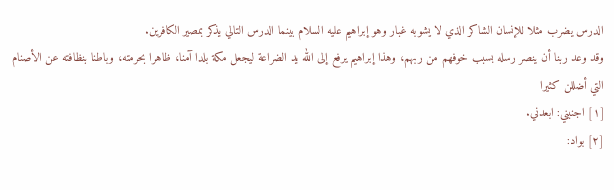الدرس يضرب مثلا للإنسان الشاكر الذي لا يشوبه غبار وهو إبراهيم عليه السلام بينما الدرس التالي يذكر بمصير الكافرين.
وقد وعد ربنا أن ينصر رسله بسبب خوفهم من ربهم، وهذا إبراهيم يرفع إلى الله يد الضراعة ليجعل مكة بلدا آمنا، ظاهرا بحرمته، وباطنا بنظافته عن الأصنام التي أضللن كثيرا
[١] اجنبني: ابعدني.
[٢] بواد: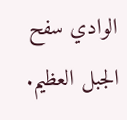الوادي سفح الجبل العظيم.